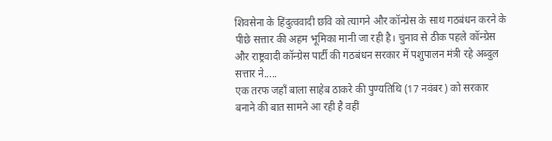शिवसेना के हिंदुत्ववादी छवि को त्यागने और कॉन्ग्रेस के साथ गठबंधन करने के पीछे सत्तार की अहम भूमिका मानी जा रही है। चुनाव से ठीक पहले कॉन्ग्रेस और राष्ट्रवादी कॉन्ग्रेस पार्टी की गठबंधन सरकार में पशुपालन मंत्री रहे अब्दुल सत्तार ने.....
एक तरफ जहाँ बाला साहेब ठाकरे की पुण्यतिथि (17 नवंबर) को सरकार बनाने की बात सामने आ रही है वहीं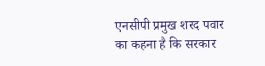एनसीपी प्रमुख शरद पवार का कहना है कि सरकार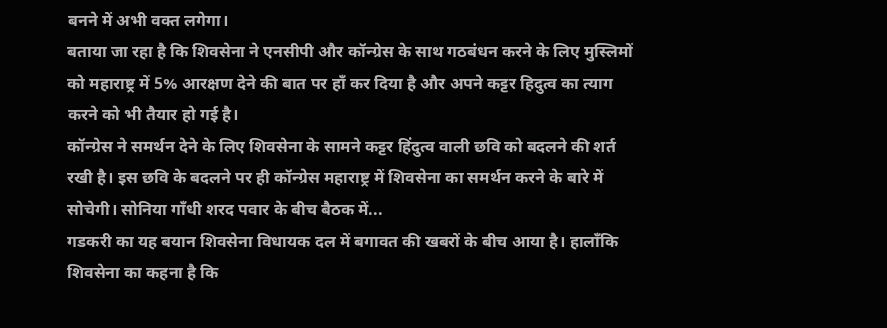बनने में अभी वक्त लगेगा।
बताया जा रहा है कि शिवसेना ने एनसीपी और कॉन्ग्रेस के साथ गठबंधन करने के लिए मुस्लिमों को महाराष्ट्र में 5% आरक्षण देने की बात पर हाँ कर दिया है और अपने कट्टर हिदुत्व का त्याग करने को भी तैयार हो गई है।
कॉन्ग्रेस ने समर्थन देने के लिए शिवसेना के सामने कट्टर हिंदुत्व वाली छवि को बदलने की शर्त रखी है। इस छवि के बदलने पर ही कॉन्ग्रेस महाराष्ट्र में शिवसेना का समर्थन करने के बारे में सोचेगी। सोनिया गाँधी शरद पवार के बीच बैठक में...
गडकरी का यह बयान शिवसेना विधायक दल में बगावत की खबरों के बीच आया है। हालॉंकि शिवसेना का कहना है कि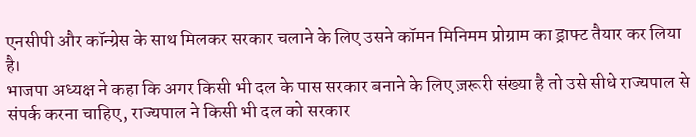एनसीपी और कॉन्ग्रेस के साथ मिलकर सरकार चलाने के लिए उसने कॉमन मिनिमम प्रोग्राम का ड्राफ्ट तैयार कर लिया है।
भाजपा अध्यक्ष ने कहा कि अगर किसी भी दल के पास सरकार बनाने के लिए ज़रूरी संख्या है तो उसे सीधे राज्यपाल से संपर्क करना चाहिए, राज्यपाल ने किसी भी दल को सरकार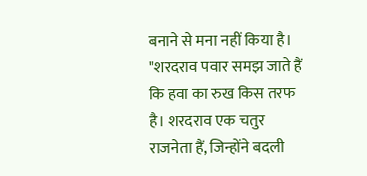बनाने से मना नहीं किया है।
"शरदराव पवार समझ जाते हैं कि हवा का रुख किस तरफ है। शरदराव एक चतुर राजनेता हैं, जिन्होंने बदली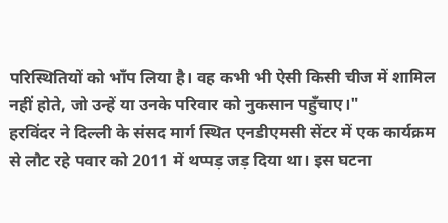परिस्थितियों को भाँप लिया है। वह कभी भी ऐसी किसी चीज में शामिल नहीं होते, जो उन्हें या उनके परिवार को नुकसान पहुँचाए।"
हरविंदर ने दिल्ली के संसद मार्ग स्थित एनडीएमसी सेंटर में एक कार्यक्रम से लौट रहे पवार को 2011 में थप्पड़ जड़ दिया था। इस घटना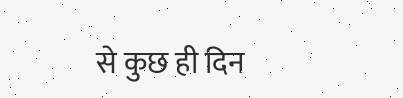से कुछ ही दिन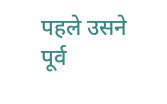पहले उसने पूर्व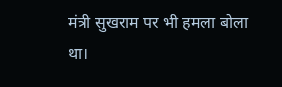मंत्री सुखराम पर भी हमला बोला था।